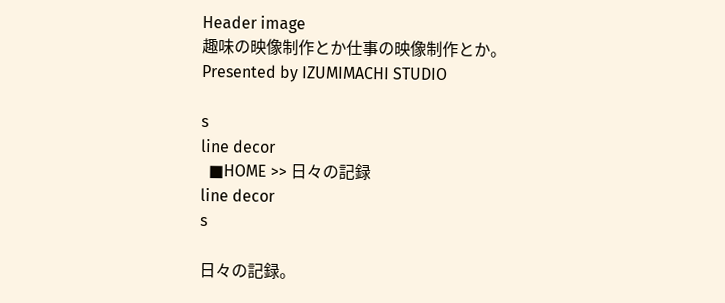Header image
趣味の映像制作とか仕事の映像制作とか。
Presented by IZUMIMACHI STUDIO

s
line decor
  ■HOME >> 日々の記録
line decor
s

日々の記録。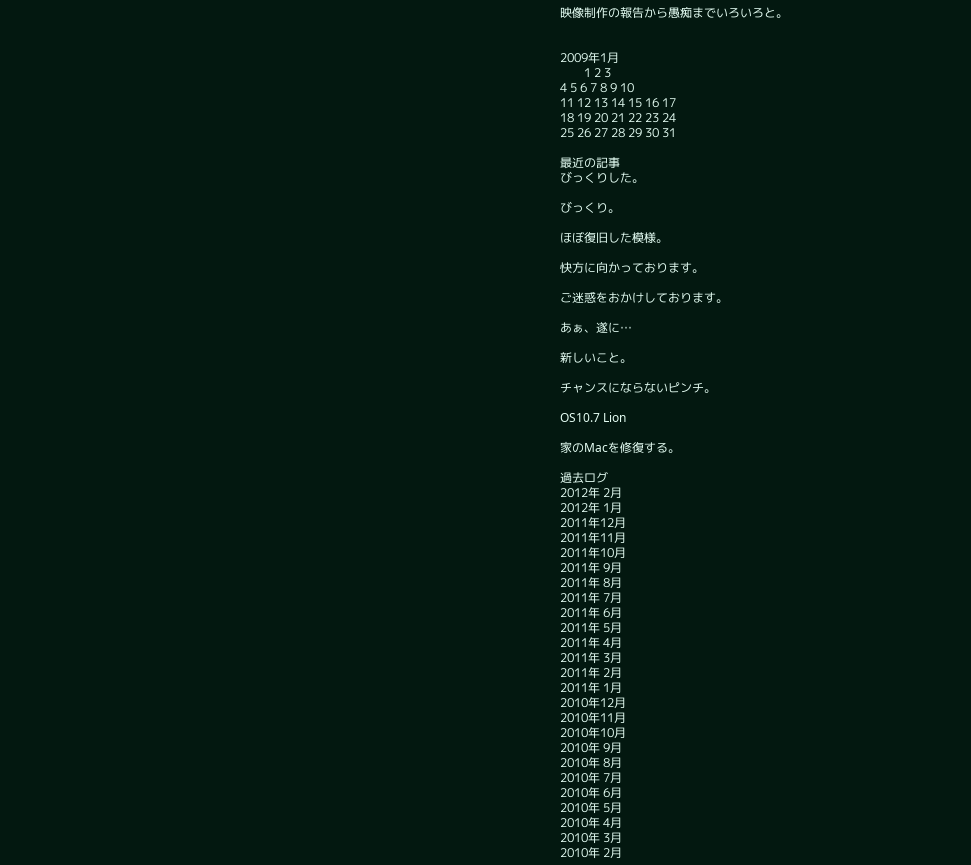映像制作の報告から愚痴までいろいろと。


2009年1月
        1 2 3
4 5 6 7 8 9 10
11 12 13 14 15 16 17
18 19 20 21 22 23 24
25 26 27 28 29 30 31

最近の記事
びっくりした。

びっくり。

ほぼ復旧した模様。

快方に向かっております。

ご迷惑をおかけしております。

あぁ、遂に…

新しいこと。

チャンスにならないピンチ。

OS10.7 Lion

家のMacを修復する。

過去ログ
2012年 2月
2012年 1月
2011年12月
2011年11月
2011年10月
2011年 9月
2011年 8月
2011年 7月
2011年 6月
2011年 5月
2011年 4月
2011年 3月
2011年 2月
2011年 1月
2010年12月
2010年11月
2010年10月
2010年 9月
2010年 8月
2010年 7月
2010年 6月
2010年 5月
2010年 4月
2010年 3月
2010年 2月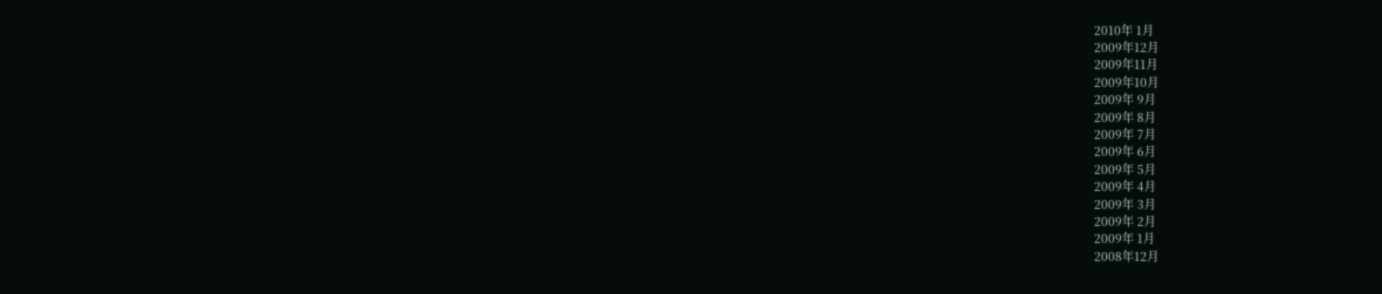2010年 1月
2009年12月
2009年11月
2009年10月
2009年 9月
2009年 8月
2009年 7月
2009年 6月
2009年 5月
2009年 4月
2009年 3月
2009年 2月
2009年 1月
2008年12月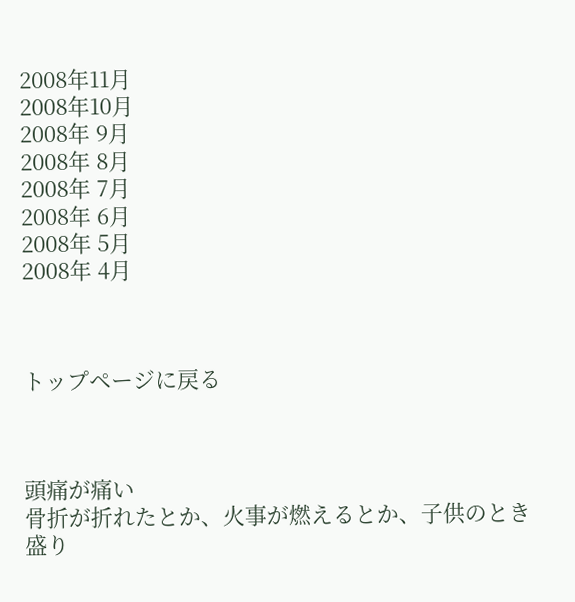2008年11月
2008年10月
2008年 9月
2008年 8月
2008年 7月
2008年 6月
2008年 5月
2008年 4月



トップページに戻る



頭痛が痛い
骨折が折れたとか、火事が燃えるとか、子供のとき盛り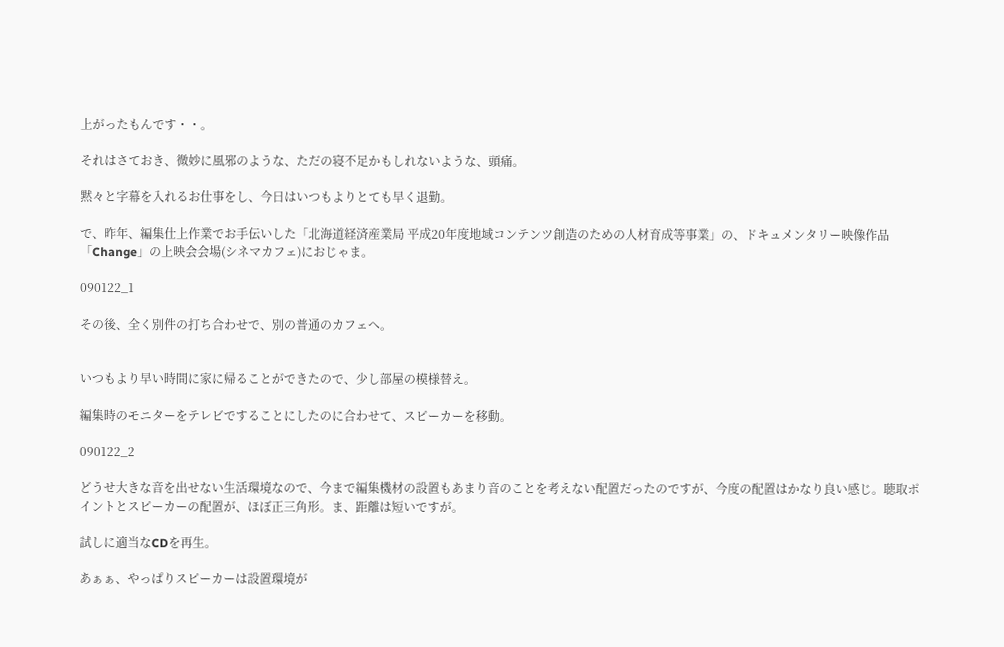上がったもんです・・。

それはさておき、微妙に風邪のような、ただの寝不足かもしれないような、頭痛。

黙々と字幕を入れるお仕事をし、今日はいつもよりとても早く退勤。

で、昨年、編集仕上作業でお手伝いした「北海道経済産業局 平成20年度地域コンテンツ創造のための人材育成等事業」の、ドキュメンタリー映像作品「Change」の上映会会場(シネマカフェ)におじゃま。

090122_1

その後、全く別件の打ち合わせで、別の普通のカフェへ。


いつもより早い時間に家に帰ることができたので、少し部屋の模様替え。

編集時のモニターをテレビですることにしたのに合わせて、スピーカーを移動。

090122_2

どうせ大きな音を出せない生活環境なので、今まで編集機材の設置もあまり音のことを考えない配置だったのですが、今度の配置はかなり良い感じ。聴取ポイントとスピーカーの配置が、ほぼ正三角形。ま、距離は短いですが。

試しに適当なCDを再生。

あぁぁ、やっぱりスピーカーは設置環境が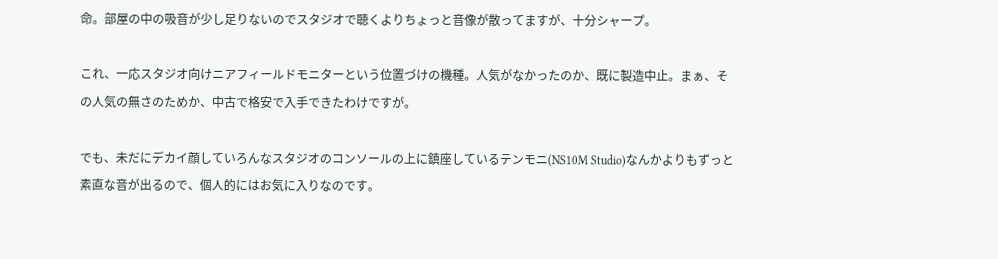命。部屋の中の吸音が少し足りないのでスタジオで聴くよりちょっと音像が散ってますが、十分シャープ。

これ、一応スタジオ向けニアフィールドモニターという位置づけの機種。人気がなかったのか、既に製造中止。まぁ、その人気の無さのためか、中古で格安で入手できたわけですが。

でも、未だにデカイ顔していろんなスタジオのコンソールの上に鎮座しているテンモニ(NS10M Studio)なんかよりもずっと素直な音が出るので、個人的にはお気に入りなのです。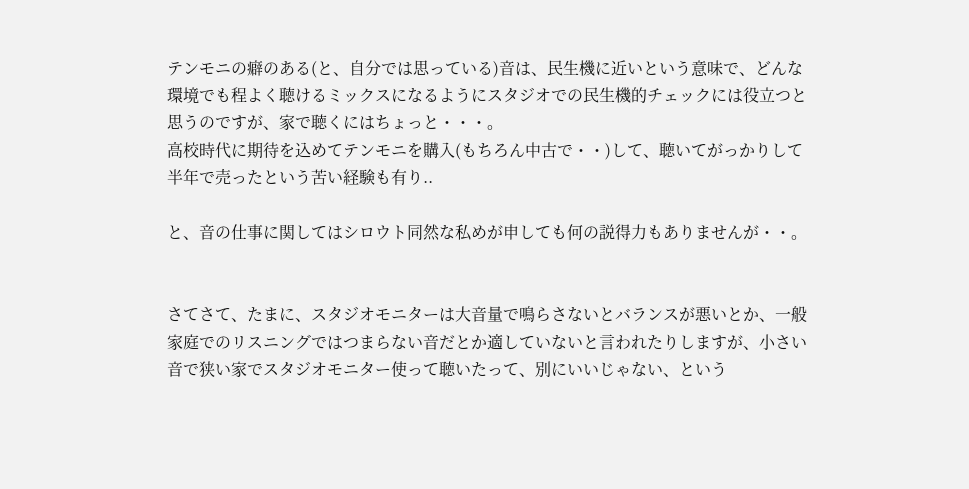テンモニの癖のある(と、自分では思っている)音は、民生機に近いという意味で、どんな環境でも程よく聴けるミックスになるようにスタジオでの民生機的チェックには役立つと思うのですが、家で聴くにはちょっと・・・。
高校時代に期待を込めてテンモニを購入(もちろん中古で・・)して、聴いてがっかりして半年で売ったという苦い経験も有り..

と、音の仕事に関してはシロウト同然な私めが申しても何の説得力もありませんが・・。


さてさて、たまに、スタジオモニターは大音量で鳴らさないとバランスが悪いとか、一般家庭でのリスニングではつまらない音だとか適していないと言われたりしますが、小さい音で狭い家でスタジオモニター使って聴いたって、別にいいじゃない、という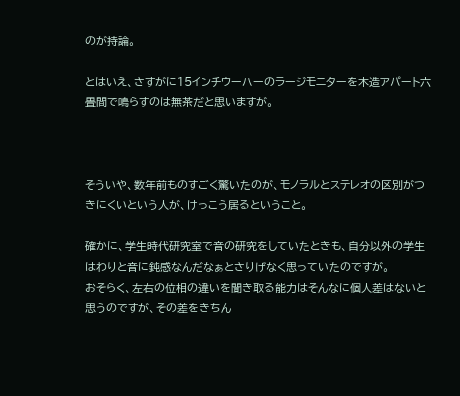のが持論。

とはいえ、さすがに15インチウーハーのラージモニターを木造アパート六畳間で鳴らすのは無茶だと思いますが。



そういや、数年前ものすごく驚いたのが、モノラルとステレオの区別がつきにくいという人が、けっこう居るということ。

確かに、学生時代研究室で音の研究をしていたときも、自分以外の学生はわりと音に鈍感なんだなぁとさりげなく思っていたのですが。
おそらく、左右の位相の違いを聞き取る能力はそんなに個人差はないと思うのですが、その差をきちん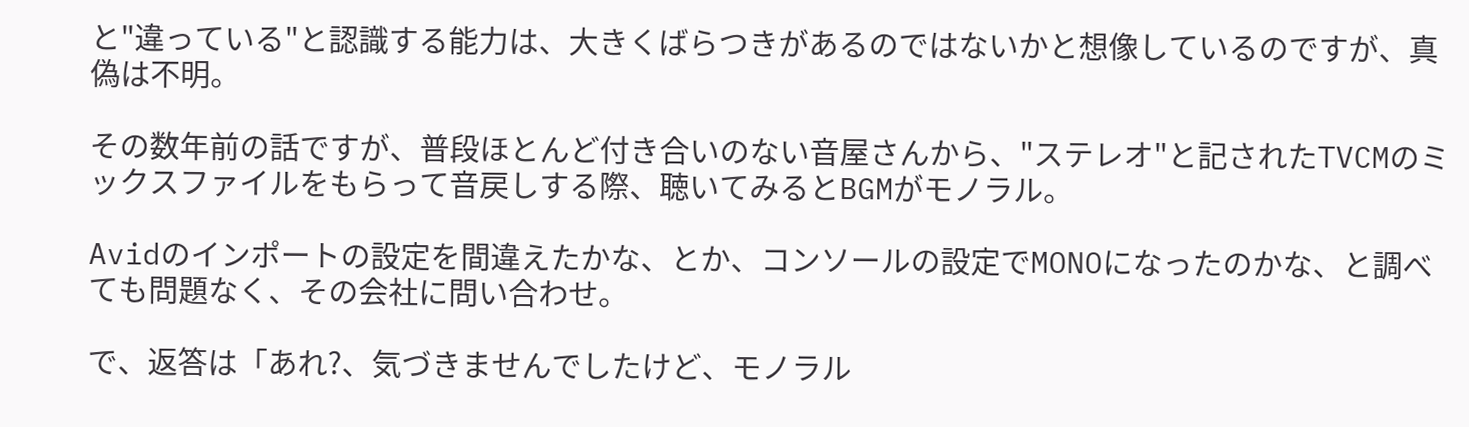と"違っている"と認識する能力は、大きくばらつきがあるのではないかと想像しているのですが、真偽は不明。

その数年前の話ですが、普段ほとんど付き合いのない音屋さんから、"ステレオ"と記されたTVCMのミックスファイルをもらって音戻しする際、聴いてみるとBGMがモノラル。

Avidのインポートの設定を間違えたかな、とか、コンソールの設定でMONOになったのかな、と調べても問題なく、その会社に問い合わせ。

で、返答は「あれ?、気づきませんでしたけど、モノラル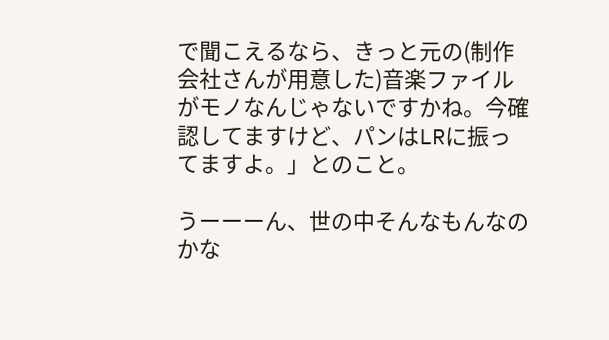で聞こえるなら、きっと元の(制作会社さんが用意した)音楽ファイルがモノなんじゃないですかね。今確認してますけど、パンはLRに振ってますよ。」とのこと。

うーーーん、世の中そんなもんなのかな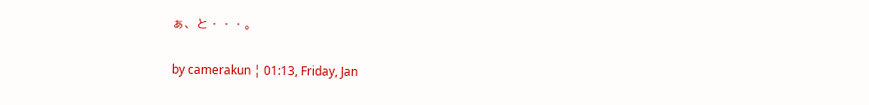ぁ、と・・・。

by camerakun ¦ 01:13, Friday, Jan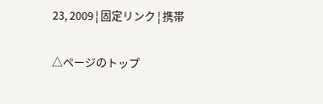23, 2009 ¦ 固定リンク ¦ 携帯

△ページのトップ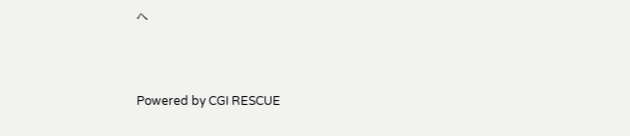へ



Powered by CGI RESCUE